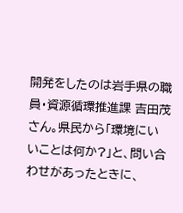開発をしたのは岩手県の職員・資源循環推進課 吉田茂さん。県民から「環境にいいことは何か?」と、問い合わせがあったときに、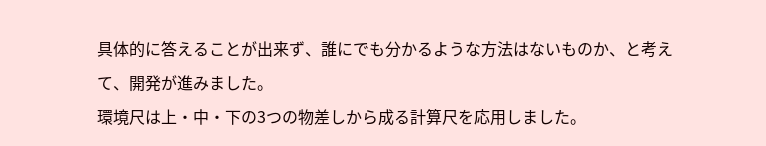具体的に答えることが出来ず、誰にでも分かるような方法はないものか、と考えて、開発が進みました。
環境尺は上・中・下の3つの物差しから成る計算尺を応用しました。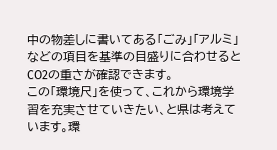中の物差しに書いてある「ごみ」「アルミ」などの項目を基準の目盛りに合わせるとCO2の重さが確認できます。
この「環境尺」を使って、これから環境学習を充実させていきたい、と県は考えています。環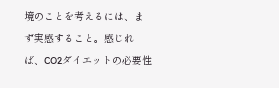境のことを考えるには、まず実感すること。感じれば、CO2ダイエットの必要性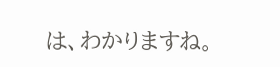は、わかりますね。